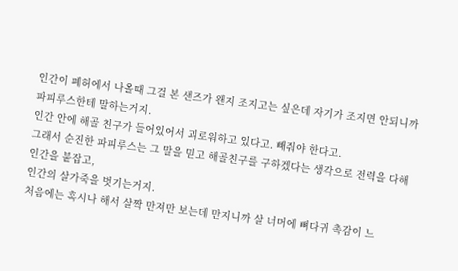인간이 폐허에서 나올때 그걸 본 샌즈가 왠지 조지고는 싶은데 자기가 조지면 안되니까 파피루스한테 말하는거지.
인간 안에 해골 친구가 들어있어서 괴로워하고 있다고. 빼줘야 한다고.
그래서 순진한 파피루스는 그 말을 믿고 해골친구를 구하겠다는 생각으로 전력을 다해 인간을 붙잡고,
인간의 살가죽을 벗기는거지.
처음에는 혹시나 해서 살짝 만져만 보는데 만지니까 살 너머에 뼈다귀 촉감이 느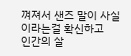껴져서 샌즈 말이 사실이라는걸 확신하고
인간의 살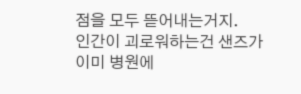점을 모두 뜯어내는거지.
인간이 괴로워하는건 샌즈가 이미 병원에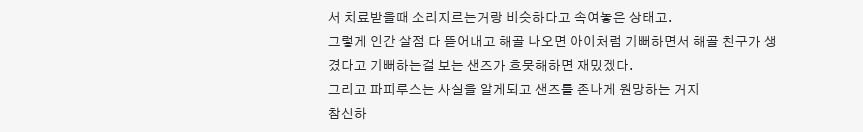서 치료받을때 소리지르는거랑 비슷하다고 속여놓은 상태고.
그렇게 인간 살점 다 뜯어내고 해골 나오면 아이처럼 기뻐하면서 해골 친구가 생겼다고 기뻐하는걸 보는 샌즈가 흐뭇해하면 재밌겠다.
그리고 파피루스는 사실을 알게되고 샌즈를 존나게 원망하는 거지
참신하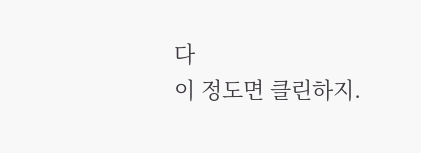다
이 정도면 클린하지.